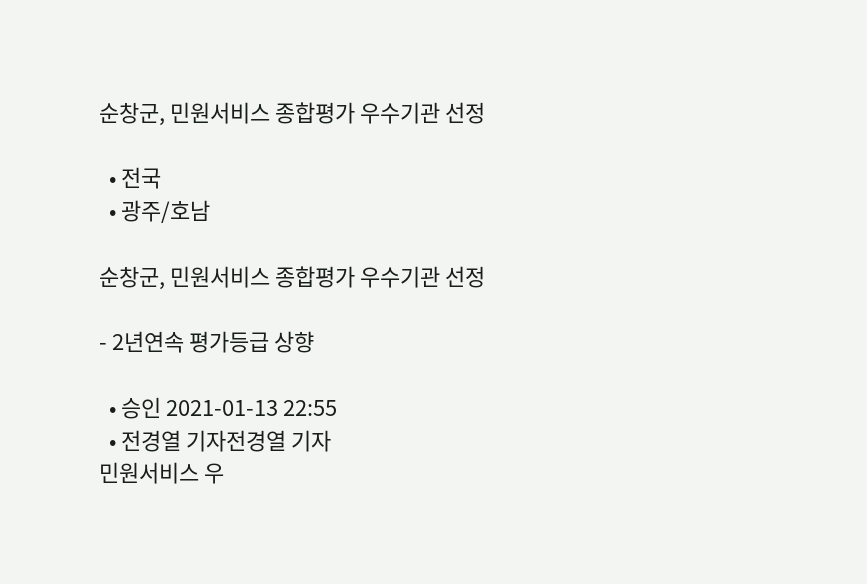순창군, 민원서비스 종합평가 우수기관 선정

  • 전국
  • 광주/호남

순창군, 민원서비스 종합평가 우수기관 선정

- 2년연속 평가등급 상향

  • 승인 2021-01-13 22:55
  • 전경열 기자전경열 기자
민원서비스 우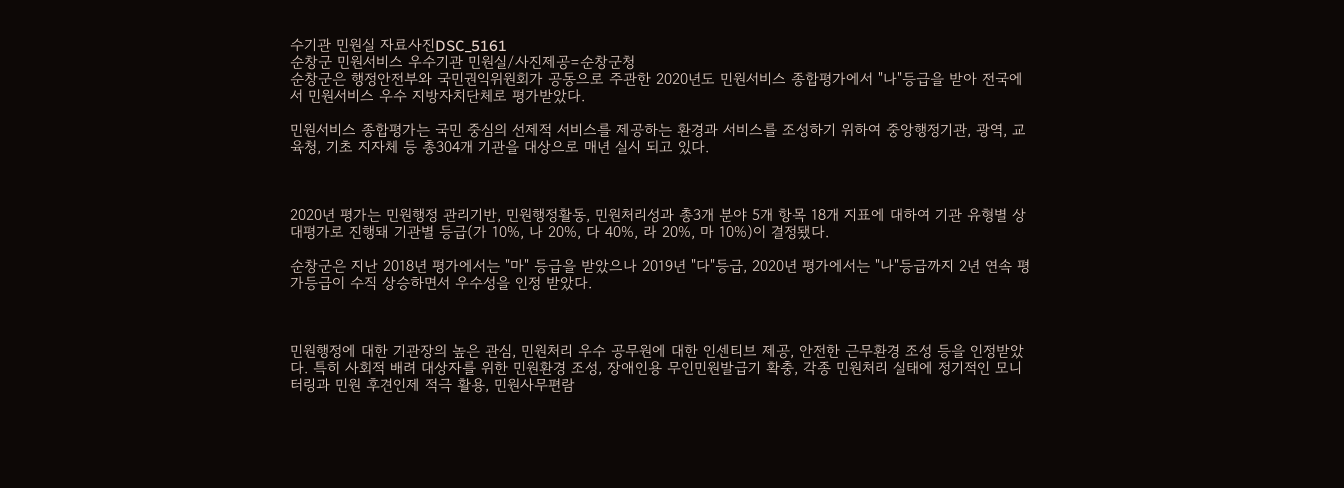수기관 민원실 자료사진DSC_5161
순창군 민원서비스 우수기관 민원실/사진제공=순창군청
순창군은 행정안전부와 국민권익위원회가 공동으로 주관한 2020년도 민원서비스 종합평가에서 "나"등급을 받아 전국에서 민원서비스 우수 지방자치단체로 평가받았다.

민원서비스 종합평가는 국민 중심의 선제적 서비스를 제공하는 환경과 서비스를 조성하기 위하여 중앙행정기관, 광역, 교육청, 기초 지자체 등 총304개 기관을 대상으로 매년 실시 되고 있다.



2020년 평가는 민원행정 관리기반, 민원행정활동, 민원처리성과 총3개 분야 5개 항목 18개 지표에 대하여 기관 유형별 상대평가로 진행돼 기관별 등급(가 10%, 나 20%, 다 40%, 라 20%, 마 10%)이 결정됐다.

순창군은 지난 2018년 평가에서는 "마" 등급을 받았으나 2019년 "다"등급, 2020년 평가에서는 "나"등급까지 2년 연속 평가등급이 수직 상승하면서 우수성을 인정 받았다.



민원행정에 대한 기관장의 높은 관심, 민원처리 우수 공무원에 대한 인센티브 제공, 안전한 근무환경 조성 등을 인정받았다. 특히 사회적 배려 대상자를 위한 민원환경 조성, 장애인용 무인민원발급기 확충, 각종 민원처리 실태에 정기적인 모니터링과 민원 후견인제 적극 활용, 민원사무편람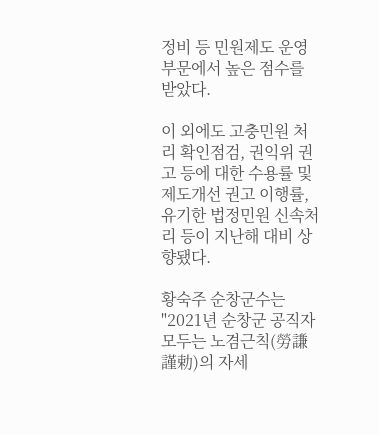정비 등 민원제도 운영 부문에서 높은 점수를 받았다.

이 외에도 고충민원 처리 확인점검, 권익위 권고 등에 대한 수용률 및 제도개선 권고 이행률, 유기한 법정민원 신속처리 등이 지난해 대비 상향됐다.

황숙주 순창군수는 "2021년 순창군 공직자 모두는 노겸근칙(勞謙謹勅)의 자세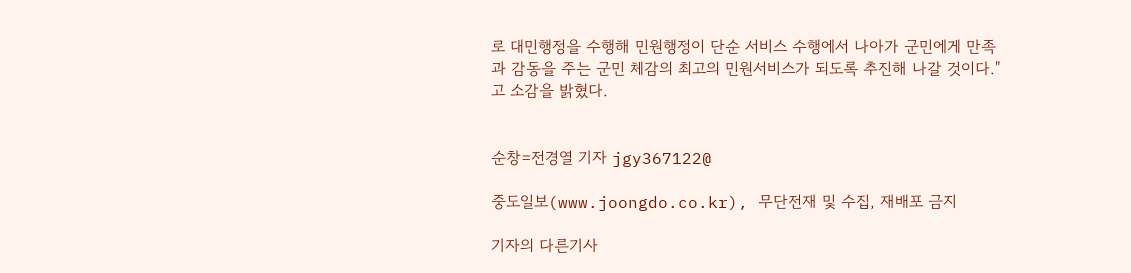로 대민행정을 수행해 민원행정이 단순 서비스 수행에서 나아가 군민에게 만족과 감동을 주는 군민 체감의 최고의 민원서비스가 되도록 추진해 나갈 것이다." 고 소감을 밝혔다.


순창=전경열 기자 jgy367122@

중도일보(www.joongdo.co.kr), 무단전재 및 수집, 재배포 금지

기자의 다른기사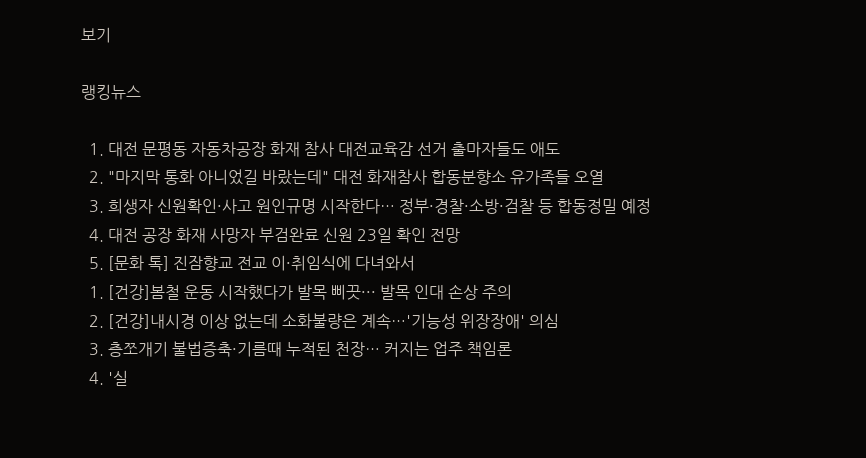보기

랭킹뉴스

  1. 대전 문평동 자동차공장 화재 참사 대전교육감 선거 출마자들도 애도
  2. "마지막 통화 아니었길 바랐는데" 대전 화재참사 합동분향소 유가족들 오열
  3. 희생자 신원확인·사고 원인규명 시작한다… 정부·경찰·소방·검찰 등 합동정밀 예정
  4. 대전 공장 화재 사망자 부검완료 신원 23일 확인 전망
  5. [문화 톡] 진잠향교 전교 이·취임식에 다녀와서
  1. [건강]봄철 운동 시작했다가 발목 삐끗··· 발목 인대 손상 주의
  2. [건강]내시경 이상 없는데 소화불량은 계속…'기능성 위장장애' 의심
  3. 층쪼개기 불법증축·기름때 누적된 천장… 커지는 업주 책임론
  4. '실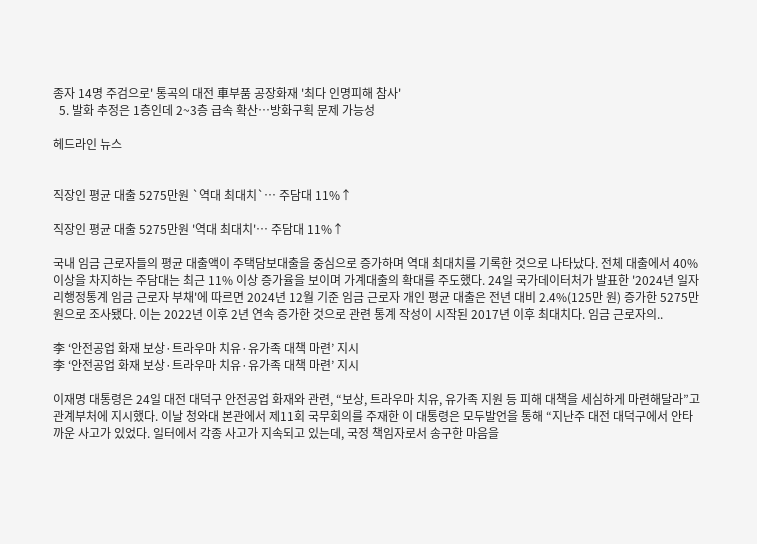종자 14명 주검으로' 통곡의 대전 車부품 공장화재 '최다 인명피해 참사'
  5. 발화 추정은 1층인데 2~3층 급속 확산…방화구획 문제 가능성

헤드라인 뉴스


직장인 평균 대출 5275만원 `역대 최대치`… 주담대 11%↑

직장인 평균 대출 5275만원 '역대 최대치'… 주담대 11%↑

국내 임금 근로자들의 평균 대출액이 주택담보대출을 중심으로 증가하며 역대 최대치를 기록한 것으로 나타났다. 전체 대출에서 40% 이상을 차지하는 주담대는 최근 11% 이상 증가율을 보이며 가계대출의 확대를 주도했다. 24일 국가데이터처가 발표한 '2024년 일자리행정통계 임금 근로자 부채'에 따르면 2024년 12월 기준 임금 근로자 개인 평균 대출은 전년 대비 2.4%(125만 원) 증가한 5275만 원으로 조사됐다. 이는 2022년 이후 2년 연속 증가한 것으로 관련 통계 작성이 시작된 2017년 이후 최대치다. 임금 근로자의..

李 ‘안전공업 화재 보상·트라우마 치유·유가족 대책 마련’ 지시
李 ‘안전공업 화재 보상·트라우마 치유·유가족 대책 마련’ 지시

이재명 대통령은 24일 대전 대덕구 안전공업 화재와 관련, “보상, 트라우마 치유, 유가족 지원 등 피해 대책을 세심하게 마련해달라”고 관계부처에 지시했다. 이날 청와대 본관에서 제11회 국무회의를 주재한 이 대통령은 모두발언을 통해 “지난주 대전 대덕구에서 안타까운 사고가 있었다. 일터에서 각종 사고가 지속되고 있는데, 국정 책임자로서 송구한 마음을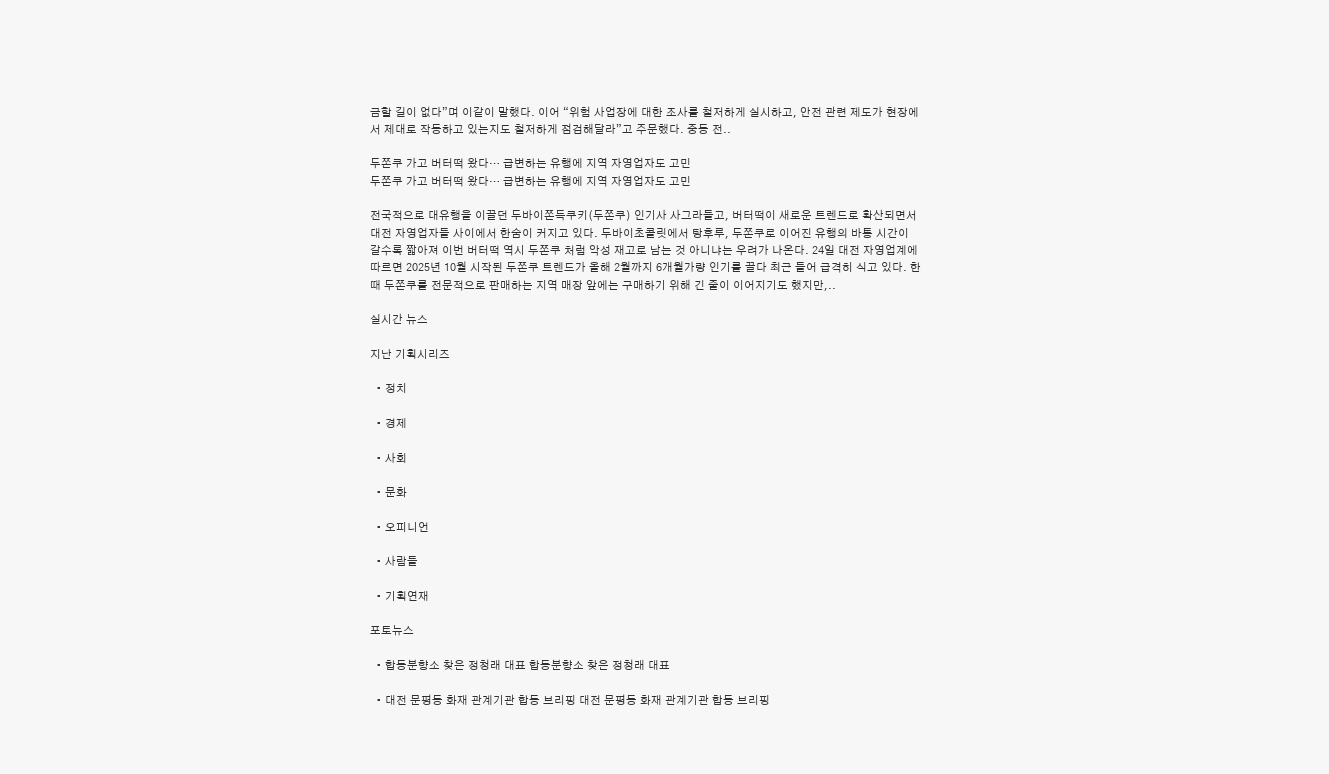금할 길이 없다”며 이같이 말했다. 이어 “위험 사업장에 대한 조사를 철저하게 실시하고, 안전 관련 제도가 현장에서 제대로 작동하고 있는지도 철저하게 점검해달라”고 주문했다. 중동 전..

두쫀쿠 가고 버터떡 왔다… 급변하는 유행에 지역 자영업자도 고민
두쫀쿠 가고 버터떡 왔다… 급변하는 유행에 지역 자영업자도 고민

전국적으로 대유행을 이끌던 두바이쫀득쿠키(두쫀쿠) 인기사 사그라들고, 버터떡이 새로운 트렌드로 확산되면서 대전 자영업자들 사이에서 한숨이 커지고 있다. 두바이초콜릿에서 탕후루, 두쫀쿠로 이어진 유행의 바통 시간이 갈수록 짧아져 이번 버터떡 역시 두쫀쿠 처럼 악성 재고로 남는 것 아니냐는 우려가 나온다. 24일 대전 자영업계에 따르면 2025년 10월 시작된 두쫀쿠 트렌드가 올해 2월까지 6개월가량 인기를 끌다 최근 들어 급격히 식고 있다. 한때 두쫀쿠를 전문적으로 판매하는 지역 매장 앞에는 구매하기 위해 긴 줄이 이어지기도 했지만,..

실시간 뉴스

지난 기획시리즈

  • 정치

  • 경제

  • 사회

  • 문화

  • 오피니언

  • 사람들

  • 기획연재

포토뉴스

  • 합동분향소 찾은 정청래 대표 합동분향소 찾은 정청래 대표

  • 대전 문평동 화재 관계기관 합동 브리핑 대전 문평동 화재 관계기관 합동 브리핑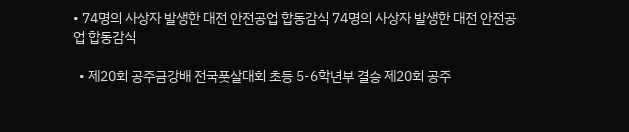• 74명의 사상자 발생한 대전 안전공업 합동감식 74명의 사상자 발생한 대전 안전공업 합동감식

  • 제20회 공주금강배 전국풋살대회 초등 5-6학년부 결승 제20회 공주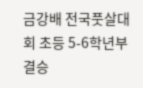금강배 전국풋살대회 초등 5-6학년부 결승